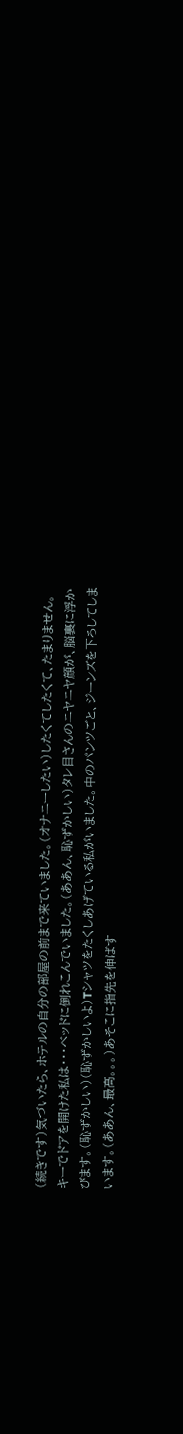(続きです)気づいたら、ホテルの自分の部屋の前まで来ていました。(オナニーしたい)したくてしたくて、たまりません。キーでドアを開けた私は・・・ベッドに倒れこんでいました。(ああん、恥ずかしい)タレ目さんのニヤニヤ顔が、脳裏に浮かびます。(恥ずかしい)(恥ずかしいよ)Tシャツをたくしあげている私がいました。中のパンツごと、ジーンズを下ろしてしまいます。(ああん、最高。。。)あそこに指先を伸ばす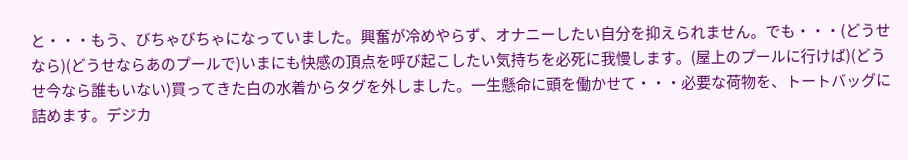と・・・もう、びちゃびちゃになっていました。興奮が冷めやらず、オナニーしたい自分を抑えられません。でも・・・(どうせなら)(どうせならあのプールで)いまにも快感の頂点を呼び起こしたい気持ちを必死に我慢します。(屋上のプールに行けば)(どうせ今なら誰もいない)買ってきた白の水着からタグを外しました。一生懸命に頭を働かせて・・・必要な荷物を、トートバッグに詰めます。デジカ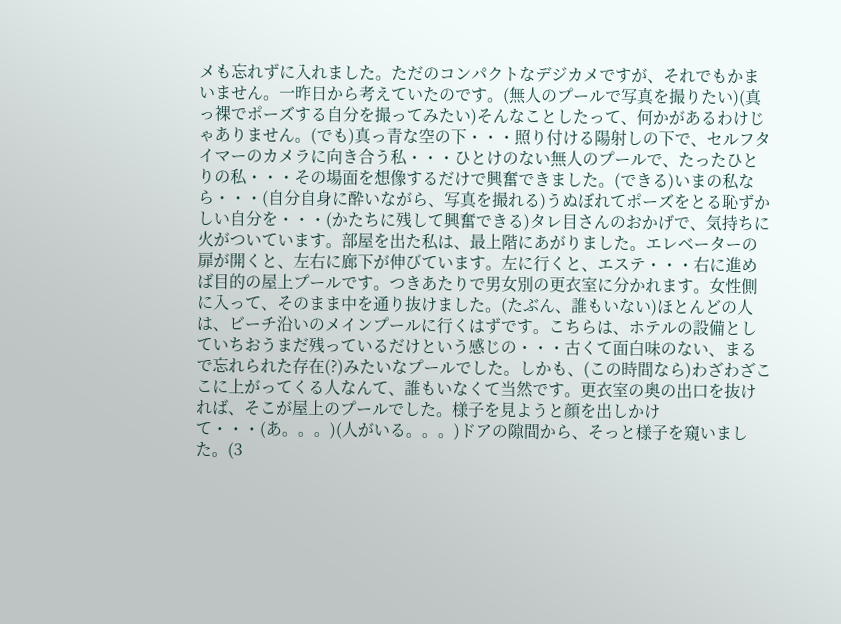メも忘れずに入れました。ただのコンパクトなデジカメですが、それでもかまいません。一昨日から考えていたのです。(無人のプールで写真を撮りたい)(真っ裸でポーズする自分を撮ってみたい)そんなことしたって、何かがあるわけじゃありません。(でも)真っ青な空の下・・・照り付ける陽射しの下で、セルフタイマーのカメラに向き合う私・・・ひとけのない無人のプールで、たったひとりの私・・・その場面を想像するだけで興奮できました。(できる)いまの私なら・・・(自分自身に酔いながら、写真を撮れる)うぬぼれてポーズをとる恥ずかしい自分を・・・(かたちに残して興奮できる)タレ目さんのおかげで、気持ちに火がついています。部屋を出た私は、最上階にあがりました。エレベーターの扉が開くと、左右に廊下が伸びています。左に行くと、エステ・・・右に進めば目的の屋上プールです。つきあたりで男女別の更衣室に分かれます。女性側に入って、そのまま中を通り抜けました。(たぶん、誰もいない)ほとんどの人は、ビーチ沿いのメインプールに行くはずです。こちらは、ホテルの設備としていちおうまだ残っているだけという感じの・・・古くて面白味のない、まるで忘れられた存在(?)みたいなプールでした。しかも、(この時間なら)わざわざここに上がってくる人なんて、誰もいなくて当然です。更衣室の奥の出口を抜ければ、そこが屋上のプールでした。様子を見ようと顔を出しかけて・・・(あ。。。)(人がいる。。。)ドアの隙間から、そっと様子を窺いました。(3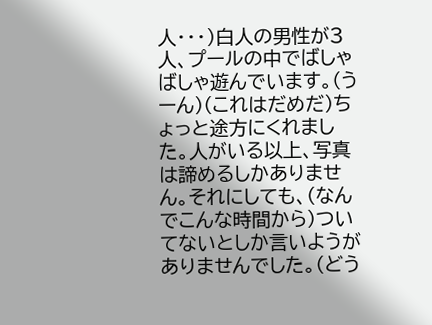人・・・)白人の男性が3人、プールの中でばしゃばしゃ遊んでいます。(うーん)(これはだめだ)ちょっと途方にくれました。人がいる以上、写真は諦めるしかありません。それにしても、(なんでこんな時間から)ついてないとしか言いようがありませんでした。(どう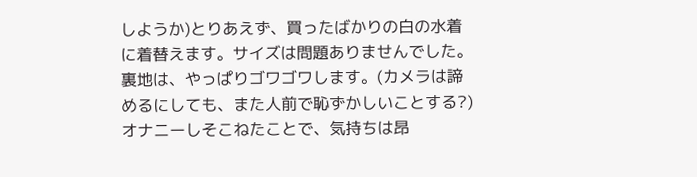しようか)とりあえず、買ったばかりの白の水着に着替えます。サイズは問題ありませんでした。裏地は、やっぱりゴワゴワします。(カメラは諦めるにしても、また人前で恥ずかしいことする?)オナニーしそこねたことで、気持ちは昂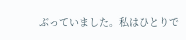ぶっていました。私はひとりで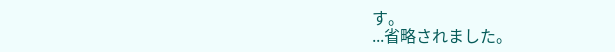す。
...省略されました。